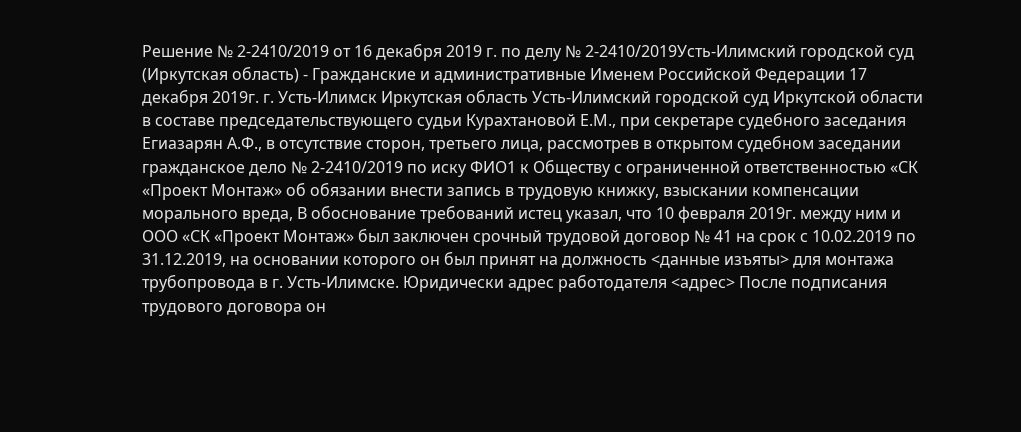Решение № 2-2410/2019 от 16 декабря 2019 г. по делу № 2-2410/2019Усть-Илимский городской суд (Иркутская область) - Гражданские и административные Именем Российской Федерации 17 декабря 2019г. г. Усть-Илимск Иркутская область Усть-Илимский городской суд Иркутской области в составе председательствующего судьи Курахтановой Е.М., при секретаре судебного заседания Егиазарян А.Ф., в отсутствие сторон, третьего лица, рассмотрев в открытом судебном заседании гражданское дело № 2-2410/2019 по иску ФИО1 к Обществу с ограниченной ответственностью «СК «Проект Монтаж» об обязании внести запись в трудовую книжку, взыскании компенсации морального вреда, В обоснование требований истец указал, что 10 февраля 2019г. между ним и ООО «СК «Проект Монтаж» был заключен срочный трудовой договор № 41 на срок с 10.02.2019 по 31.12.2019, на основании которого он был принят на должность <данные изъяты> для монтажа трубопровода в г. Усть-Илимске. Юридически адрес работодателя <адрес> После подписания трудового договора он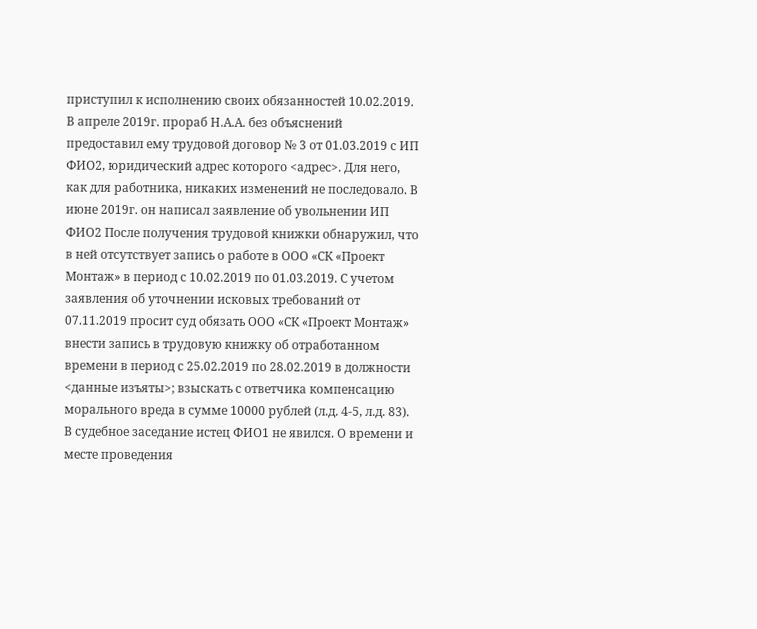приступил к исполнению своих обязанностей 10.02.2019. В апреле 2019г. прораб Н.А.А. без объяснений предоставил ему трудовой договор № 3 от 01.03.2019 с ИП ФИО2, юридический адрес которого <адрес>. Для него, как для работника, никаких изменений не последовало. В июне 2019г. он написал заявление об увольнении ИП ФИО2 После получения трудовой книжки обнаружил, что в ней отсутствует запись о работе в ООО «СК «Проект Монтаж» в период с 10.02.2019 по 01.03.2019. С учетом заявления об уточнении исковых требований от 07.11.2019 просит суд обязать ООО «СК «Проект Монтаж» внести запись в трудовую книжку об отработанном времени в период с 25.02.2019 по 28.02.2019 в должности <данные изъяты>; взыскать с ответчика компенсацию морального вреда в сумме 10000 рублей (л.д. 4-5, л.д. 83). В судебное заседание истец ФИО1 не явился. О времени и месте проведения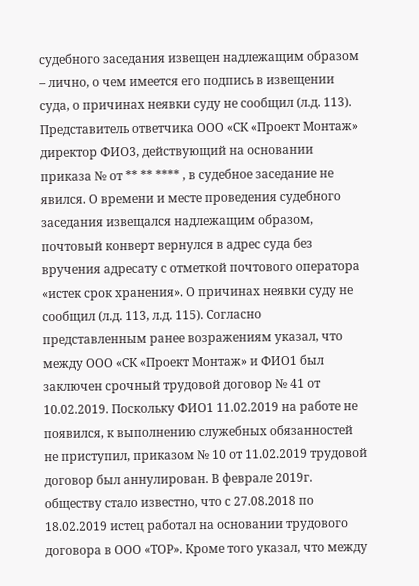судебного заседания извещен надлежащим образом – лично, о чем имеется его подпись в извещении суда, о причинах неявки суду не сообщил (л.д. 113). Представитель ответчика ООО «СК «Проект Монтаж» директор ФИО3, действующий на основании приказа № от ** ** **** , в судебное заседание не явился. О времени и месте проведения судебного заседания извещался надлежащим образом, почтовый конверт вернулся в адрес суда без вручения адресату с отметкой почтового оператора «истек срок хранения». О причинах неявки суду не сообщил (л.д. 113, л.д. 115). Согласно представленным ранее возражениям указал, что между ООО «СК «Проект Монтаж» и ФИО1 был заключен срочный трудовой договор № 41 от 10.02.2019. Поскольку ФИО1 11.02.2019 на работе не появился, к выполнению служебных обязанностей не приступил, приказом № 10 от 11.02.2019 трудовой договор был аннулирован. В феврале 2019г. обществу стало известно, что с 27.08.2018 по 18.02.2019 истец работал на основании трудового договора в ООО «ТОР». Кроме того указал, что между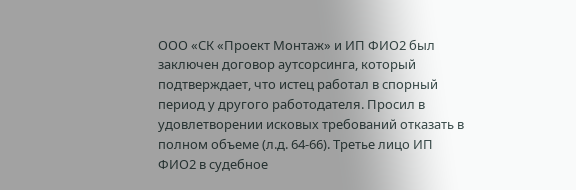ООО «СК «Проект Монтаж» и ИП ФИО2 был заключен договор аутсорсинга, который подтверждает, что истец работал в спорный период у другого работодателя. Просил в удовлетворении исковых требований отказать в полном объеме (л.д. 64-66). Третье лицо ИП ФИО2 в судебное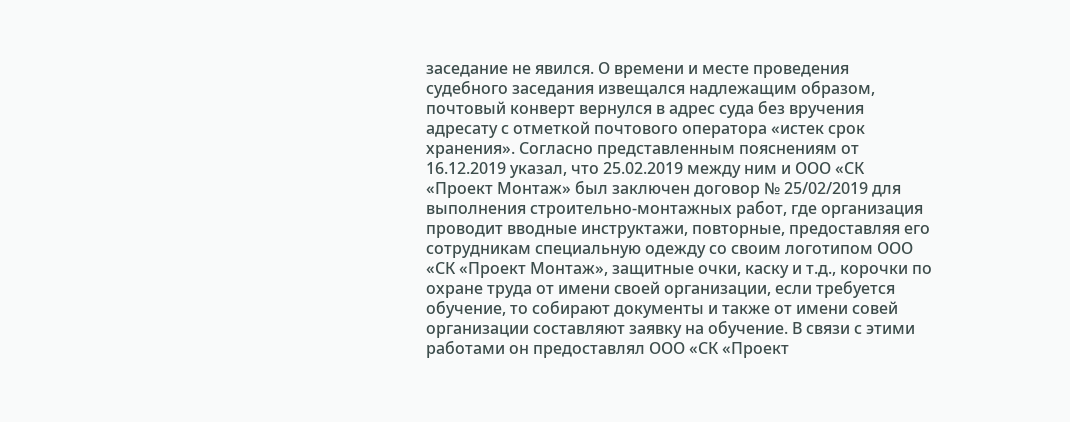заседание не явился. О времени и месте проведения судебного заседания извещался надлежащим образом, почтовый конверт вернулся в адрес суда без вручения адресату с отметкой почтового оператора «истек срок хранения». Согласно представленным пояснениям от 16.12.2019 указал, что 25.02.2019 между ним и ООО «СК «Проект Монтаж» был заключен договор № 25/02/2019 для выполнения строительно-монтажных работ, где организация проводит вводные инструктажи, повторные, предоставляя его сотрудникам специальную одежду со своим логотипом ООО «СК «Проект Монтаж», защитные очки, каску и т.д., корочки по охране труда от имени своей организации, если требуется обучение, то собирают документы и также от имени совей организации составляют заявку на обучение. В связи с этими работами он предоставлял ООО «СК «Проект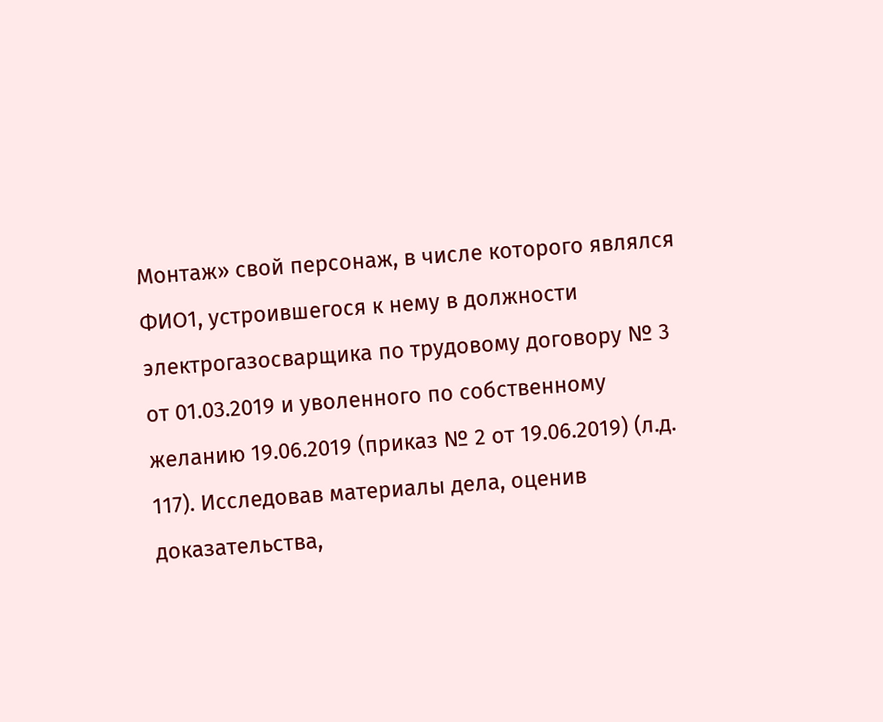Монтаж» свой персонаж, в числе которого являлся ФИО1, устроившегося к нему в должности электрогазосварщика по трудовому договору № 3 от 01.03.2019 и уволенного по собственному желанию 19.06.2019 (приказ № 2 от 19.06.2019) (л.д. 117). Исследовав материалы дела, оценив доказательства,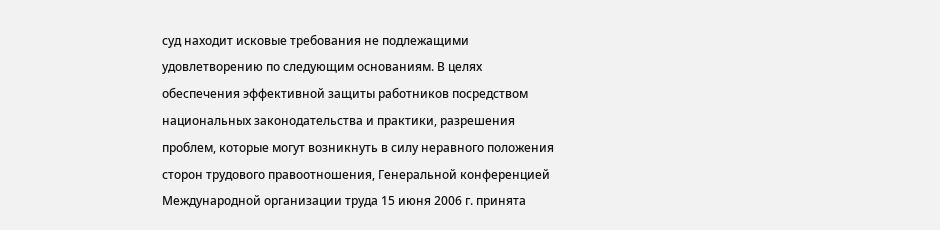суд находит исковые требования не подлежащими удовлетворению по следующим основаниям. В целях обеспечения эффективной защиты работников посредством национальных законодательства и практики, разрешения проблем, которые могут возникнуть в силу неравного положения сторон трудового правоотношения, Генеральной конференцией Международной организации труда 15 июня 2006 г. принята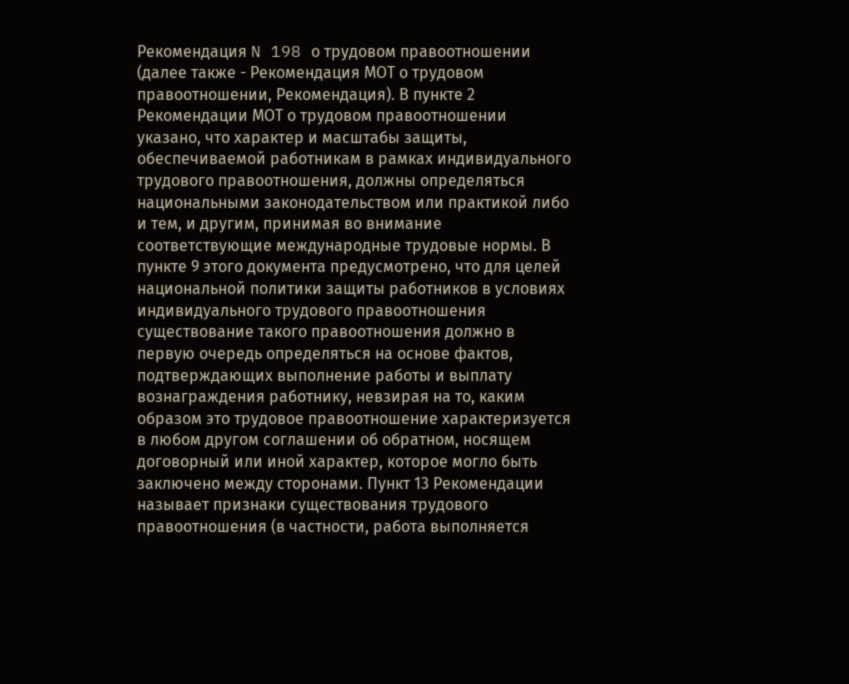Рекомендация N 198 о трудовом правоотношении (далее также - Рекомендация МОТ о трудовом правоотношении, Рекомендация). В пункте 2 Рекомендации МОТ о трудовом правоотношении указано, что характер и масштабы защиты, обеспечиваемой работникам в рамках индивидуального трудового правоотношения, должны определяться национальными законодательством или практикой либо и тем, и другим, принимая во внимание соответствующие международные трудовые нормы. В пункте 9 этого документа предусмотрено, что для целей национальной политики защиты работников в условиях индивидуального трудового правоотношения существование такого правоотношения должно в первую очередь определяться на основе фактов, подтверждающих выполнение работы и выплату вознаграждения работнику, невзирая на то, каким образом это трудовое правоотношение характеризуется в любом другом соглашении об обратном, носящем договорный или иной характер, которое могло быть заключено между сторонами. Пункт 13 Рекомендации называет признаки существования трудового правоотношения (в частности, работа выполняется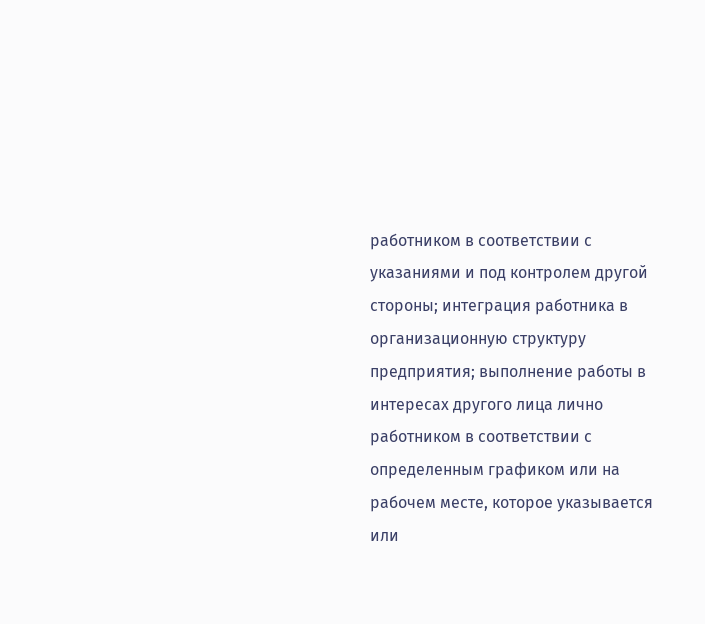работником в соответствии с указаниями и под контролем другой стороны; интеграция работника в организационную структуру предприятия; выполнение работы в интересах другого лица лично работником в соответствии с определенным графиком или на рабочем месте, которое указывается или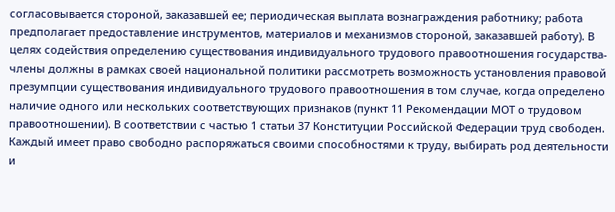согласовывается стороной, заказавшей ее; периодическая выплата вознаграждения работнику; работа предполагает предоставление инструментов, материалов и механизмов стороной, заказавшей работу). В целях содействия определению существования индивидуального трудового правоотношения государства-члены должны в рамках своей национальной политики рассмотреть возможность установления правовой презумпции существования индивидуального трудового правоотношения в том случае, когда определено наличие одного или нескольких соответствующих признаков (пункт 11 Рекомендации МОТ о трудовом правоотношении). В соответствии с частью 1 статьи 37 Конституции Российской Федерации труд свободен. Каждый имеет право свободно распоряжаться своими способностями к труду, выбирать род деятельности и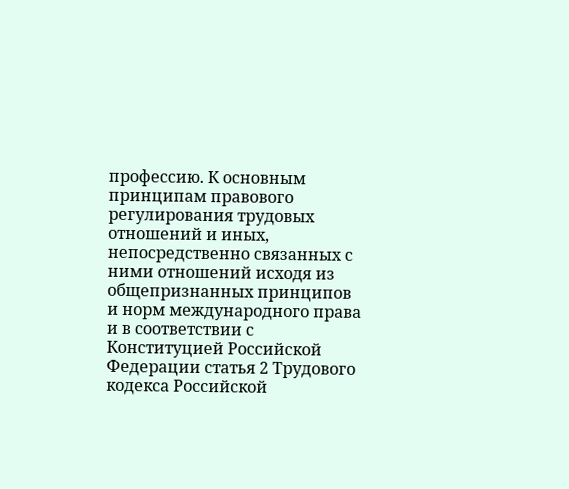профессию. К основным принципам правового регулирования трудовых отношений и иных, непосредственно связанных с ними отношений исходя из общепризнанных принципов и норм международного права и в соответствии с Конституцией Российской Федерации статья 2 Трудового кодекса Российской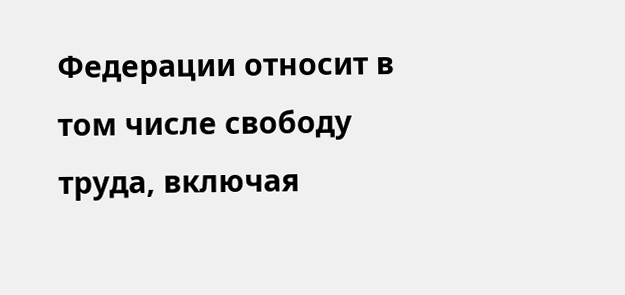Федерации относит в том числе свободу труда, включая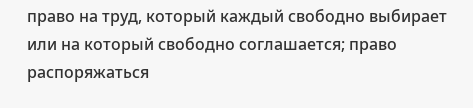право на труд, который каждый свободно выбирает или на который свободно соглашается; право распоряжаться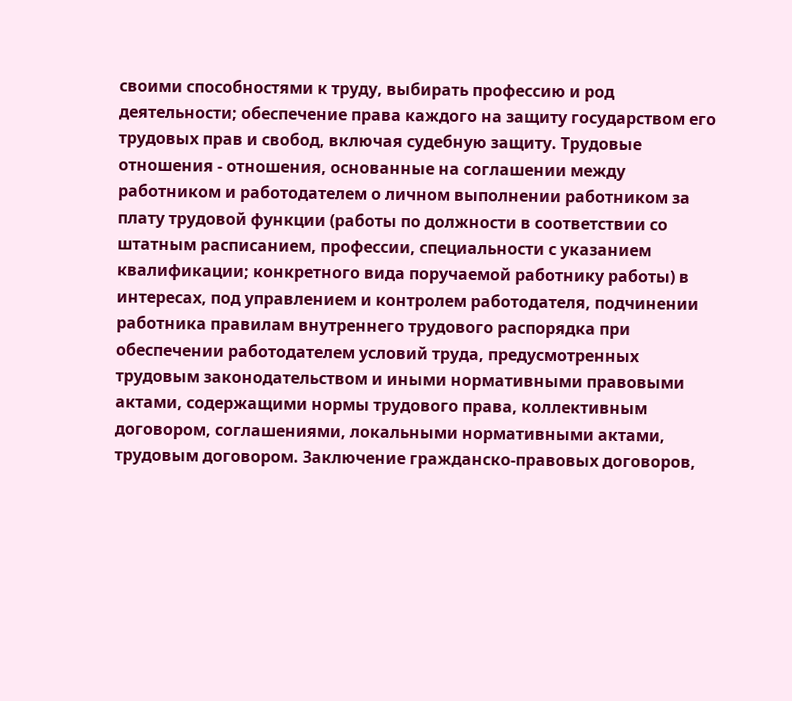своими способностями к труду, выбирать профессию и род деятельности; обеспечение права каждого на защиту государством его трудовых прав и свобод, включая судебную защиту. Трудовые отношения - отношения, основанные на соглашении между работником и работодателем о личном выполнении работником за плату трудовой функции (работы по должности в соответствии со штатным расписанием, профессии, специальности с указанием квалификации; конкретного вида поручаемой работнику работы) в интересах, под управлением и контролем работодателя, подчинении работника правилам внутреннего трудового распорядка при обеспечении работодателем условий труда, предусмотренных трудовым законодательством и иными нормативными правовыми актами, содержащими нормы трудового права, коллективным договором, соглашениями, локальными нормативными актами, трудовым договором. Заключение гражданско-правовых договоров,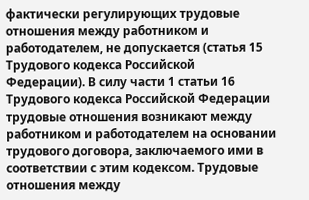фактически регулирующих трудовые отношения между работником и работодателем, не допускается (статья 15 Трудового кодекса Российской Федерации). В силу части 1 статьи 16 Трудового кодекса Российской Федерации трудовые отношения возникают между работником и работодателем на основании трудового договора, заключаемого ими в соответствии с этим кодексом. Трудовые отношения между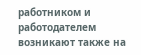работником и работодателем возникают также на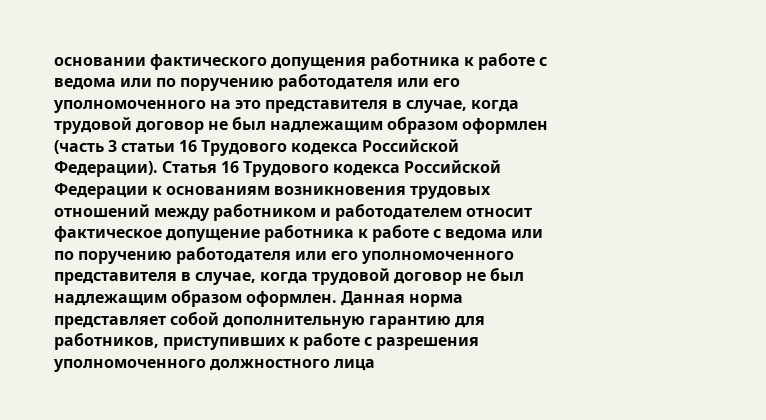основании фактического допущения работника к работе с ведома или по поручению работодателя или его уполномоченного на это представителя в случае, когда трудовой договор не был надлежащим образом оформлен (часть 3 статьи 16 Трудового кодекса Российской Федерации). Статья 16 Трудового кодекса Российской Федерации к основаниям возникновения трудовых отношений между работником и работодателем относит фактическое допущение работника к работе с ведома или по поручению работодателя или его уполномоченного представителя в случае, когда трудовой договор не был надлежащим образом оформлен. Данная норма представляет собой дополнительную гарантию для работников, приступивших к работе с разрешения уполномоченного должностного лица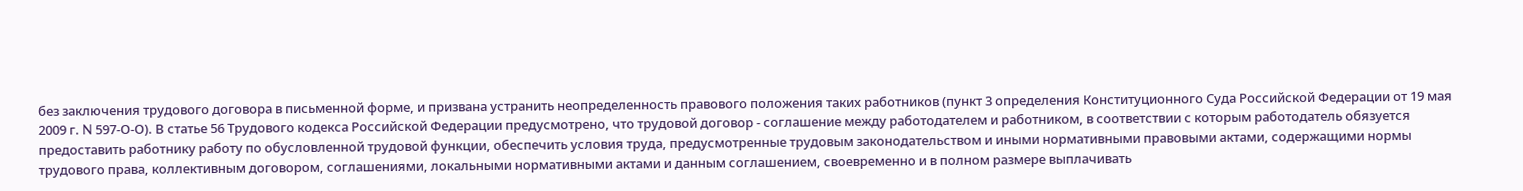без заключения трудового договора в письменной форме, и призвана устранить неопределенность правового положения таких работников (пункт 3 определения Конституционного Суда Российской Федерации от 19 мая 2009 г. N 597-О-О). В статье 56 Трудового кодекса Российской Федерации предусмотрено, что трудовой договор - соглашение между работодателем и работником, в соответствии с которым работодатель обязуется предоставить работнику работу по обусловленной трудовой функции, обеспечить условия труда, предусмотренные трудовым законодательством и иными нормативными правовыми актами, содержащими нормы трудового права, коллективным договором, соглашениями, локальными нормативными актами и данным соглашением, своевременно и в полном размере выплачивать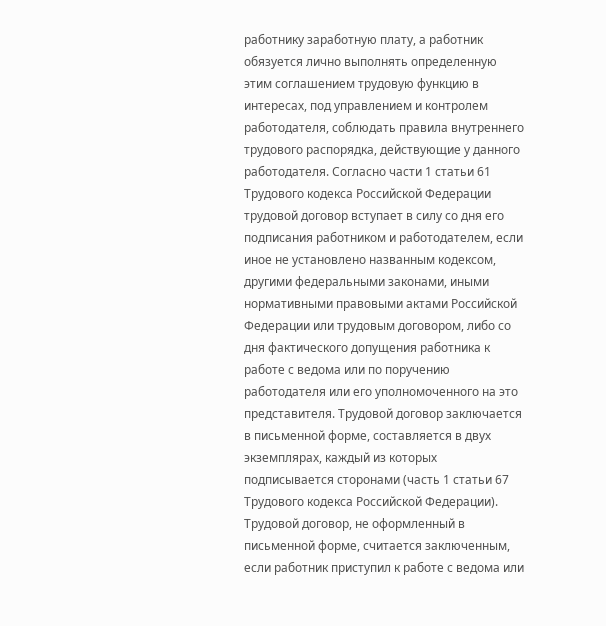работнику заработную плату, а работник обязуется лично выполнять определенную этим соглашением трудовую функцию в интересах, под управлением и контролем работодателя, соблюдать правила внутреннего трудового распорядка, действующие у данного работодателя. Согласно части 1 статьи 61 Трудового кодекса Российской Федерации трудовой договор вступает в силу со дня его подписания работником и работодателем, если иное не установлено названным кодексом, другими федеральными законами, иными нормативными правовыми актами Российской Федерации или трудовым договором, либо со дня фактического допущения работника к работе с ведома или по поручению работодателя или его уполномоченного на это представителя. Трудовой договор заключается в письменной форме, составляется в двух экземплярах, каждый из которых подписывается сторонами (часть 1 статьи 67 Трудового кодекса Российской Федерации). Трудовой договор, не оформленный в письменной форме, считается заключенным, если работник приступил к работе с ведома или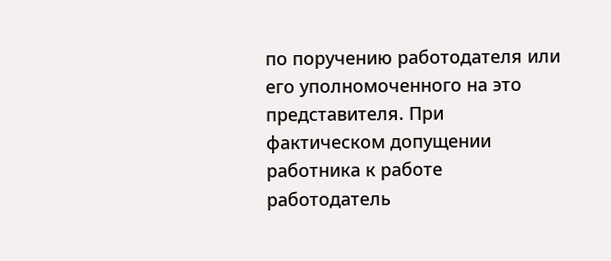по поручению работодателя или его уполномоченного на это представителя. При фактическом допущении работника к работе работодатель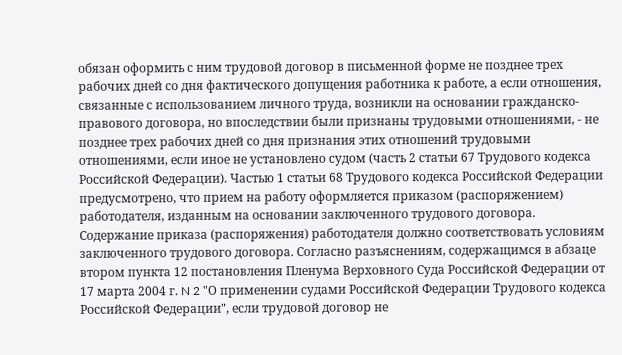обязан оформить с ним трудовой договор в письменной форме не позднее трех рабочих дней со дня фактического допущения работника к работе, а если отношения, связанные с использованием личного труда, возникли на основании гражданско-правового договора, но впоследствии были признаны трудовыми отношениями, - не позднее трех рабочих дней со дня признания этих отношений трудовыми отношениями, если иное не установлено судом (часть 2 статьи 67 Трудового кодекса Российской Федерации). Частью 1 статьи 68 Трудового кодекса Российской Федерации предусмотрено, что прием на работу оформляется приказом (распоряжением) работодателя, изданным на основании заключенного трудового договора. Содержание приказа (распоряжения) работодателя должно соответствовать условиям заключенного трудового договора. Согласно разъяснениям, содержащимся в абзаце втором пункта 12 постановления Пленума Верховного Суда Российской Федерации от 17 марта 2004 г. N 2 "О применении судами Российской Федерации Трудового кодекса Российской Федерации", если трудовой договор не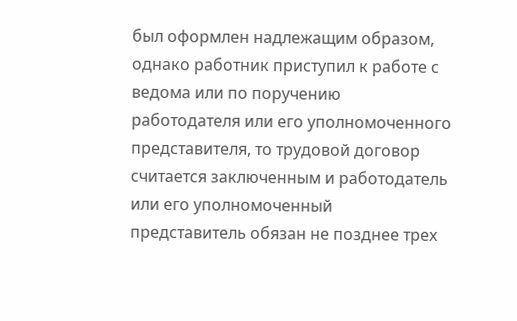был оформлен надлежащим образом, однако работник приступил к работе с ведома или по поручению работодателя или его уполномоченного представителя, то трудовой договор считается заключенным и работодатель или его уполномоченный представитель обязан не позднее трех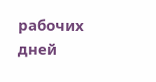рабочих дней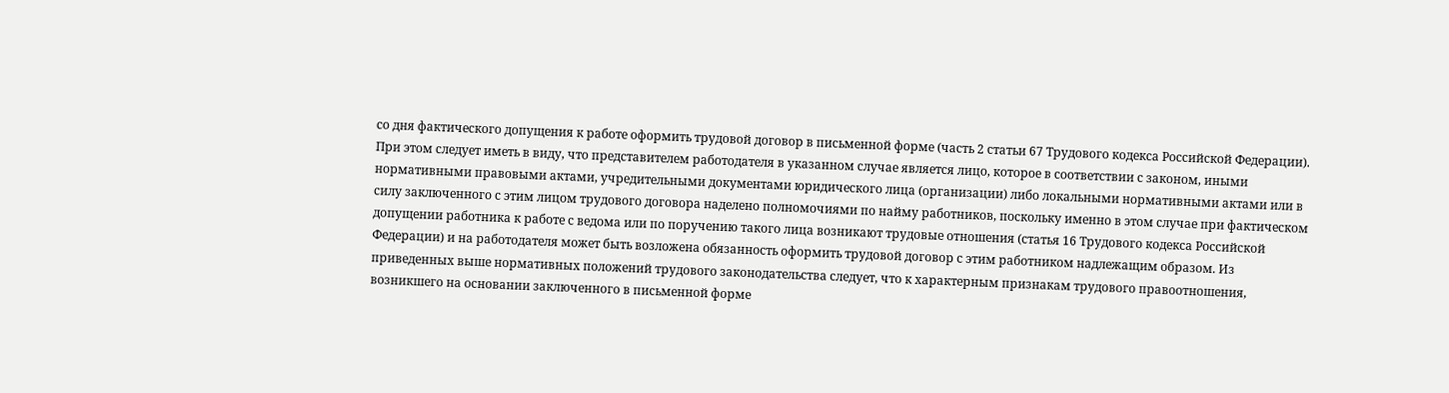со дня фактического допущения к работе оформить трудовой договор в письменной форме (часть 2 статьи 67 Трудового кодекса Российской Федерации). При этом следует иметь в виду, что представителем работодателя в указанном случае является лицо, которое в соответствии с законом, иными нормативными правовыми актами, учредительными документами юридического лица (организации) либо локальными нормативными актами или в силу заключенного с этим лицом трудового договора наделено полномочиями по найму работников, поскольку именно в этом случае при фактическом допущении работника к работе с ведома или по поручению такого лица возникают трудовые отношения (статья 16 Трудового кодекса Российской Федерации) и на работодателя может быть возложена обязанность оформить трудовой договор с этим работником надлежащим образом. Из приведенных выше нормативных положений трудового законодательства следует, что к характерным признакам трудового правоотношения, возникшего на основании заключенного в письменной форме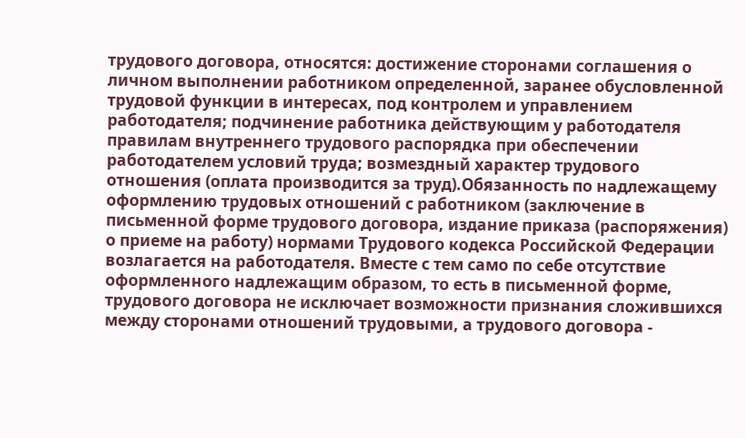трудового договора, относятся: достижение сторонами соглашения о личном выполнении работником определенной, заранее обусловленной трудовой функции в интересах, под контролем и управлением работодателя; подчинение работника действующим у работодателя правилам внутреннего трудового распорядка при обеспечении работодателем условий труда; возмездный характер трудового отношения (оплата производится за труд).Обязанность по надлежащему оформлению трудовых отношений с работником (заключение в письменной форме трудового договора, издание приказа (распоряжения) о приеме на работу) нормами Трудового кодекса Российской Федерации возлагается на работодателя. Вместе с тем само по себе отсутствие оформленного надлежащим образом, то есть в письменной форме, трудового договора не исключает возможности признания сложившихся между сторонами отношений трудовыми, а трудового договора -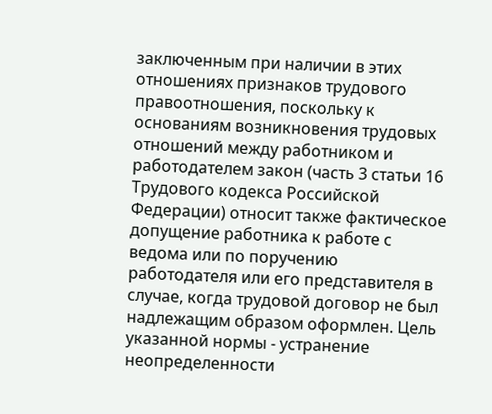заключенным при наличии в этих отношениях признаков трудового правоотношения, поскольку к основаниям возникновения трудовых отношений между работником и работодателем закон (часть 3 статьи 16 Трудового кодекса Российской Федерации) относит также фактическое допущение работника к работе с ведома или по поручению работодателя или его представителя в случае, когда трудовой договор не был надлежащим образом оформлен. Цель указанной нормы - устранение неопределенности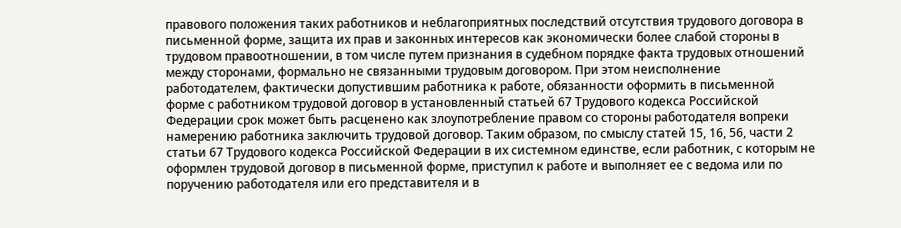правового положения таких работников и неблагоприятных последствий отсутствия трудового договора в письменной форме, защита их прав и законных интересов как экономически более слабой стороны в трудовом правоотношении, в том числе путем признания в судебном порядке факта трудовых отношений между сторонами, формально не связанными трудовым договором. При этом неисполнение работодателем, фактически допустившим работника к работе, обязанности оформить в письменной форме с работником трудовой договор в установленный статьей 67 Трудового кодекса Российской Федерации срок может быть расценено как злоупотребление правом со стороны работодателя вопреки намерению работника заключить трудовой договор. Таким образом, по смыслу статей 15, 16, 56, части 2 статьи 67 Трудового кодекса Российской Федерации в их системном единстве, если работник, с которым не оформлен трудовой договор в письменной форме, приступил к работе и выполняет ее с ведома или по поручению работодателя или его представителя и в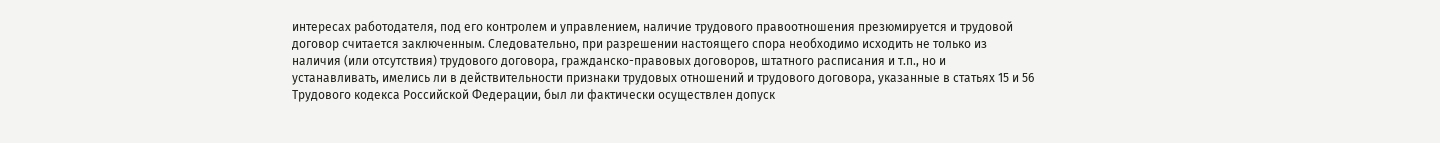интересах работодателя, под его контролем и управлением, наличие трудового правоотношения презюмируется и трудовой договор считается заключенным. Следовательно, при разрешении настоящего спора необходимо исходить не только из наличия (или отсутствия) трудового договора, гражданско-правовых договоров, штатного расписания и т.п., но и устанавливать, имелись ли в действительности признаки трудовых отношений и трудового договора, указанные в статьях 15 и 56 Трудового кодекса Российской Федерации, был ли фактически осуществлен допуск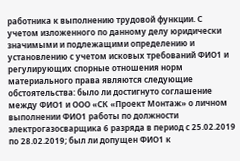работника к выполнению трудовой функции. С учетом изложенного по данному делу юридически значимыми и подлежащими определению и установлению с учетом исковых требований ФИО1 и регулирующих спорные отношения норм материального права являются следующие обстоятельства: было ли достигнуто соглашение между ФИО1 и ООО «СК «Проект Монтаж» о личном выполнении ФИО1 работы по должности электрогазосварщика 6 разряда в период с 25.02.2019 по 28.02.2019; был ли допущен ФИО1 к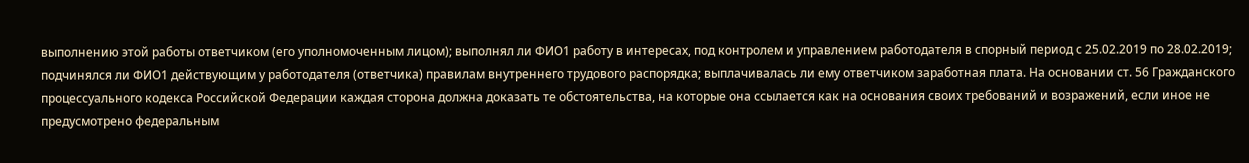выполнению этой работы ответчиком (его уполномоченным лицом); выполнял ли ФИО1 работу в интересах, под контролем и управлением работодателя в спорный период с 25.02.2019 по 28.02.2019; подчинялся ли ФИО1 действующим у работодателя (ответчика) правилам внутреннего трудового распорядка; выплачивалась ли ему ответчиком заработная плата. На основании ст. 56 Гражданского процессуального кодекса Российской Федерации каждая сторона должна доказать те обстоятельства, на которые она ссылается как на основания своих требований и возражений, если иное не предусмотрено федеральным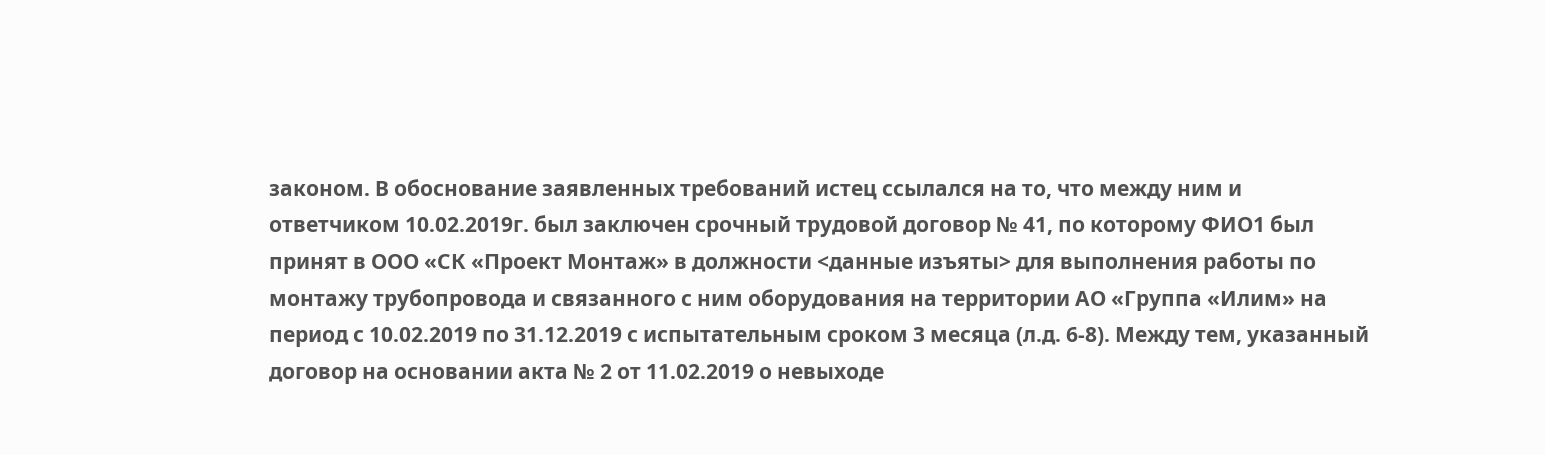законом. В обоснование заявленных требований истец ссылался на то, что между ним и ответчиком 10.02.2019г. был заключен срочный трудовой договор № 41, по которому ФИО1 был принят в ООО «СК «Проект Монтаж» в должности <данные изъяты> для выполнения работы по монтажу трубопровода и связанного с ним оборудования на территории АО «Группа «Илим» на период с 10.02.2019 по 31.12.2019 с испытательным сроком 3 месяца (л.д. 6-8). Между тем, указанный договор на основании акта № 2 от 11.02.2019 о невыходе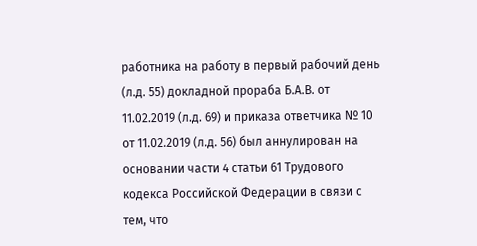работника на работу в первый рабочий день (л.д. 55) докладной прораба Б.А.В. от 11.02.2019 (л.д. 69) и приказа ответчика № 10 от 11.02.2019 (л.д. 56) был аннулирован на основании части 4 статьи 61 Трудового кодекса Российской Федерации в связи с тем, что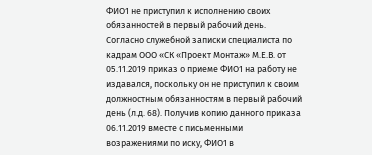ФИО1 не приступил к исполнению своих обязанностей в первый рабочий день. Согласно служебной записки специалиста по кадрам ООО «СК «Проект Монтаж» М.Е.В. от 05.11.2019 приказ о приеме ФИО1 на работу не издавался, поскольку он не приступил к своим должностным обязанностям в первый рабочий день (л.д. 68). Получив копию данного приказа 06.11.2019 вместе с письменными возражениями по иску, ФИО1 в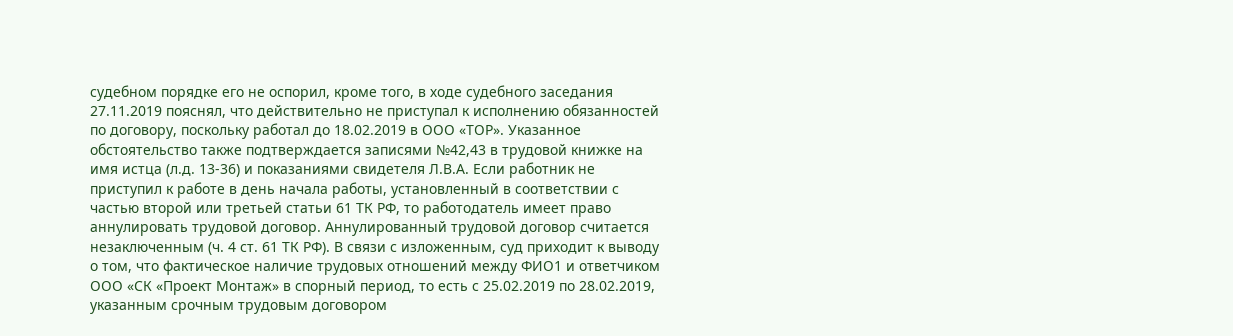судебном порядке его не оспорил, кроме того, в ходе судебного заседания 27.11.2019 пояснял, что действительно не приступал к исполнению обязанностей по договору, поскольку работал до 18.02.2019 в ООО «ТОР». Указанное обстоятельство также подтверждается записями №42,43 в трудовой книжке на имя истца (л.д. 13-36) и показаниями свидетеля Л.В.А. Если работник не приступил к работе в день начала работы, установленный в соответствии с частью второй или третьей статьи 61 ТК РФ, то работодатель имеет право аннулировать трудовой договор. Аннулированный трудовой договор считается незаключенным (ч. 4 ст. 61 ТК РФ). В связи с изложенным, суд приходит к выводу о том, что фактическое наличие трудовых отношений между ФИО1 и ответчиком ООО «СК «Проект Монтаж» в спорный период, то есть с 25.02.2019 по 28.02.2019, указанным срочным трудовым договором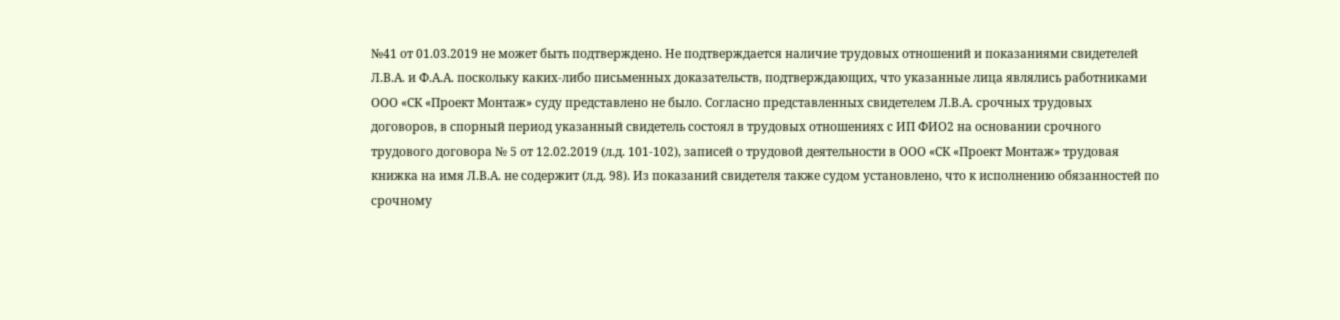№41 от 01.03.2019 не может быть подтверждено. Не подтверждается наличие трудовых отношений и показаниями свидетелей Л.В.А. и Ф.А.А. поскольку каких-либо письменных доказательств, подтверждающих, что указанные лица являлись работниками ООО «СК «Проект Монтаж» суду представлено не было. Согласно представленных свидетелем Л.В.А. срочных трудовых договоров, в спорный период указанный свидетель состоял в трудовых отношениях с ИП ФИО2 на основании срочного трудового договора № 5 от 12.02.2019 (л.д. 101-102), записей о трудовой деятельности в ООО «СК «Проект Монтаж» трудовая книжка на имя Л.В.А. не содержит (л.д. 98). Из показаний свидетеля также судом установлено, что к исполнению обязанностей по срочному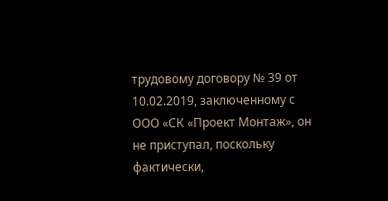трудовому договору № 39 от 10.02.2019, заключенному с ООО «СК «Проект Монтаж», он не приступал, поскольку фактически,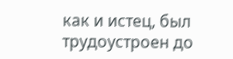как и истец, был трудоустроен до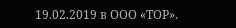19.02.2019 в ООО «ТОР».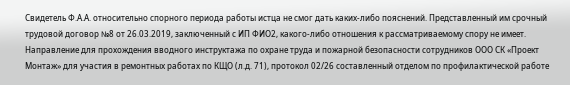Свидетель Ф.А.А. относительно спорного периода работы истца не смог дать каких-либо пояснений. Представленный им срочный трудовой договор №8 от 26.03.2019, заключенный с ИП ФИО2, какого-либо отношения к рассматриваемому спору не имеет. Направление для прохождения вводного инструктажа по охране труда и пожарной безопасности сотрудников ООО СК «Проект Монтаж» для участия в ремонтных работах по КЩО (л.д. 71), протокол 02/26 составленный отделом по профилактической работе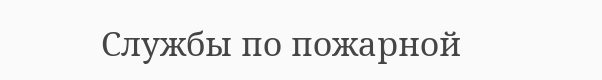Службы по пожарной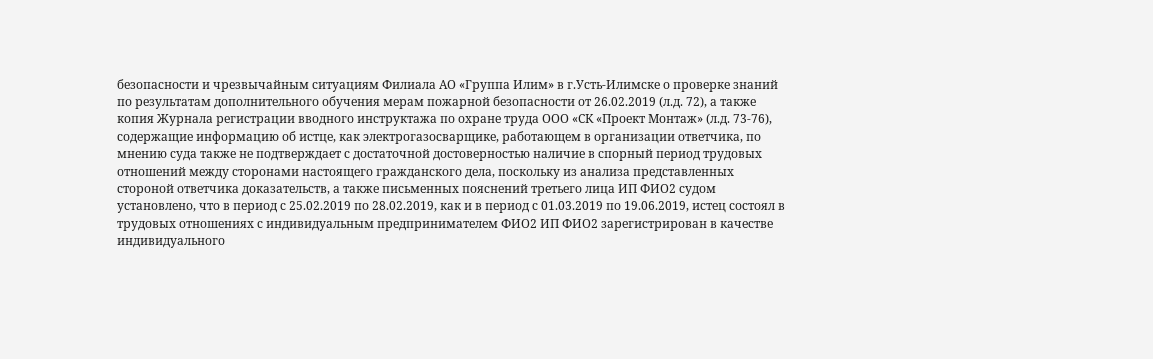безопасности и чрезвычайным ситуациям Филиала АО «Группа Илим» в г.Усть-Илимске о проверке знаний по результатам дополнительного обучения мерам пожарной безопасности от 26.02.2019 (л.д. 72), а также копия Журнала регистрации вводного инструктажа по охране труда ООО «СК «Проект Монтаж» (л.д. 73-76), содержащие информацию об истце, как электрогазосварщике, работающем в организации ответчика, по мнению суда также не подтверждает с достаточной достоверностью наличие в спорный период трудовых отношений между сторонами настоящего гражданского дела, поскольку из анализа представленных стороной ответчика доказательств, а также письменных пояснений третьего лица ИП ФИО2 судом установлено, что в период с 25.02.2019 по 28.02.2019, как и в период с 01.03.2019 по 19.06.2019, истец состоял в трудовых отношениях с индивидуальным предпринимателем ФИО2 ИП ФИО2 зарегистрирован в качестве индивидуального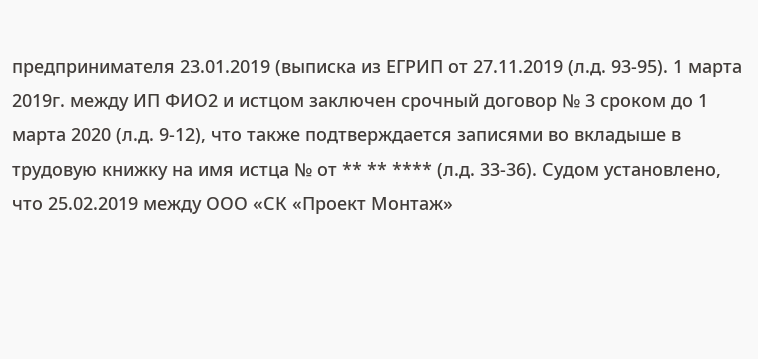предпринимателя 23.01.2019 (выписка из ЕГРИП от 27.11.2019 (л.д. 93-95). 1 марта 2019г. между ИП ФИО2 и истцом заключен срочный договор № 3 сроком до 1 марта 2020 (л.д. 9-12), что также подтверждается записями во вкладыше в трудовую книжку на имя истца № от ** ** **** (л.д. 33-36). Судом установлено, что 25.02.2019 между ООО «СК «Проект Монтаж»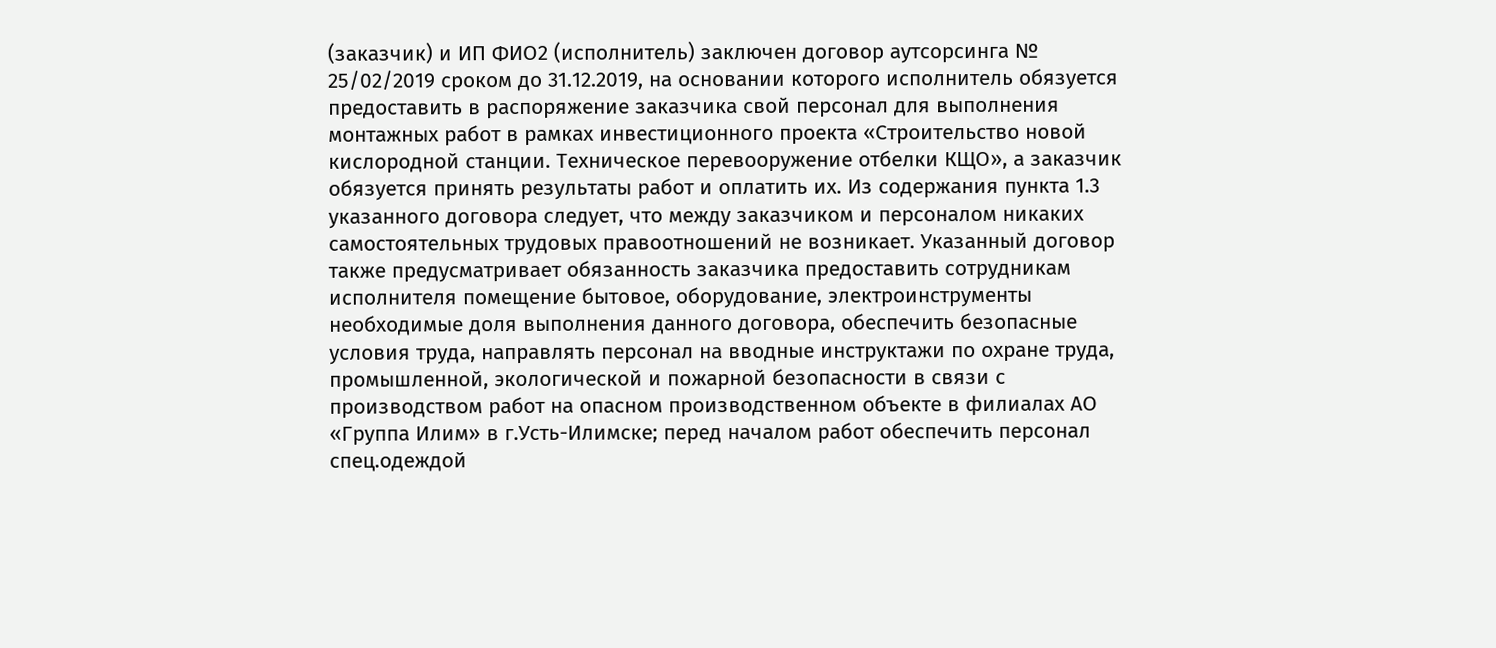(заказчик) и ИП ФИО2 (исполнитель) заключен договор аутсорсинга № 25/02/2019 сроком до 31.12.2019, на основании которого исполнитель обязуется предоставить в распоряжение заказчика свой персонал для выполнения монтажных работ в рамках инвестиционного проекта «Строительство новой кислородной станции. Техническое перевооружение отбелки КЩО», а заказчик обязуется принять результаты работ и оплатить их. Из содержания пункта 1.3 указанного договора следует, что между заказчиком и персоналом никаких самостоятельных трудовых правоотношений не возникает. Указанный договор также предусматривает обязанность заказчика предоставить сотрудникам исполнителя помещение бытовое, оборудование, электроинструменты необходимые доля выполнения данного договора, обеспечить безопасные условия труда, направлять персонал на вводные инструктажи по охране труда, промышленной, экологической и пожарной безопасности в связи с производством работ на опасном производственном объекте в филиалах АО «Группа Илим» в г.Усть-Илимске; перед началом работ обеспечить персонал спец.одеждой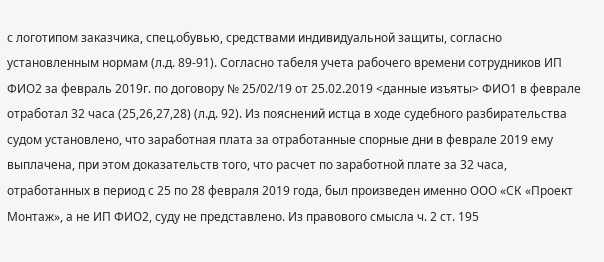с логотипом заказчика, спец.обувью, средствами индивидуальной защиты, согласно установленным нормам (л.д. 89-91). Согласно табеля учета рабочего времени сотрудников ИП ФИО2 за февраль 2019г. по договору № 25/02/19 от 25.02.2019 <данные изъяты> ФИО1 в феврале отработал 32 часа (25,26,27,28) (л.д. 92). Из пояснений истца в ходе судебного разбирательства судом установлено, что заработная плата за отработанные спорные дни в феврале 2019 ему выплачена, при этом доказательств того, что расчет по заработной плате за 32 часа, отработанных в период с 25 по 28 февраля 2019 года, был произведен именно ООО «СК «Проект Монтаж», а не ИП ФИО2, суду не представлено. Из правового смысла ч. 2 ст. 195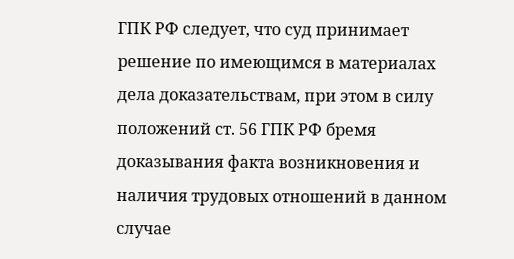ГПК РФ следует, что суд принимает решение по имеющимся в материалах дела доказательствам, при этом в силу положений ст. 56 ГПК РФ бремя доказывания факта возникновения и наличия трудовых отношений в данном случае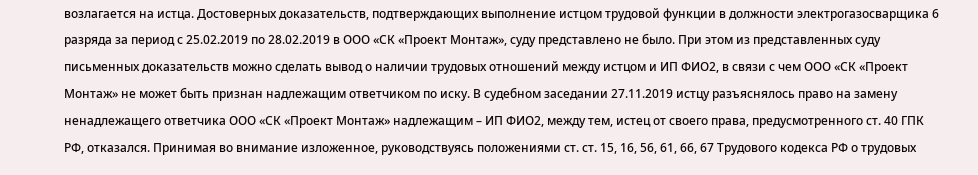возлагается на истца. Достоверных доказательств, подтверждающих выполнение истцом трудовой функции в должности электрогазосварщика 6 разряда за период с 25.02.2019 по 28.02.2019 в ООО «СК «Проект Монтаж», суду представлено не было. При этом из представленных суду письменных доказательств можно сделать вывод о наличии трудовых отношений между истцом и ИП ФИО2, в связи с чем ООО «СК «Проект Монтаж» не может быть признан надлежащим ответчиком по иску. В судебном заседании 27.11.2019 истцу разъяснялось право на замену ненадлежащего ответчика ООО «СК «Проект Монтаж» надлежащим – ИП ФИО2, между тем, истец от своего права, предусмотренного ст. 40 ГПК РФ, отказался. Принимая во внимание изложенное, руководствуясь положениями ст. ст. 15, 16, 56, 61, 66, 67 Трудового кодекса РФ о трудовых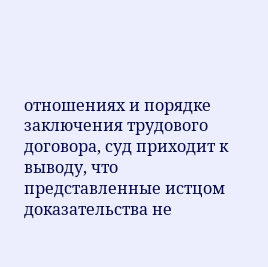отношениях и порядке заключения трудового договора, суд приходит к выводу, что представленные истцом доказательства не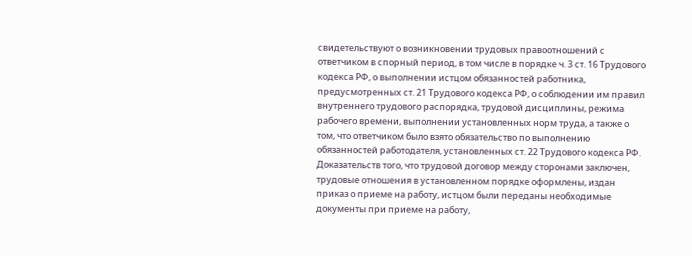свидетельствуют о возникновении трудовых правоотношений с ответчиком в спорный период, в том числе в порядке ч. 3 ст. 16 Трудового кодекса РФ, о выполнении истцом обязанностей работника, предусмотренных ст. 21 Трудового кодекса РФ, о соблюдении им правил внутреннего трудового распорядка, трудовой дисциплины, режима рабочего времени, выполнении установленных норм труда, а также о том, что ответчиком было взято обязательство по выполнению обязанностей работодателя, установленных ст. 22 Трудового кодекса РФ. Доказательств того, что трудовой договор между сторонами заключен, трудовые отношения в установленном порядке оформлены, издан приказ о приеме на работу, истцом были переданы необходимые документы при приеме на работу,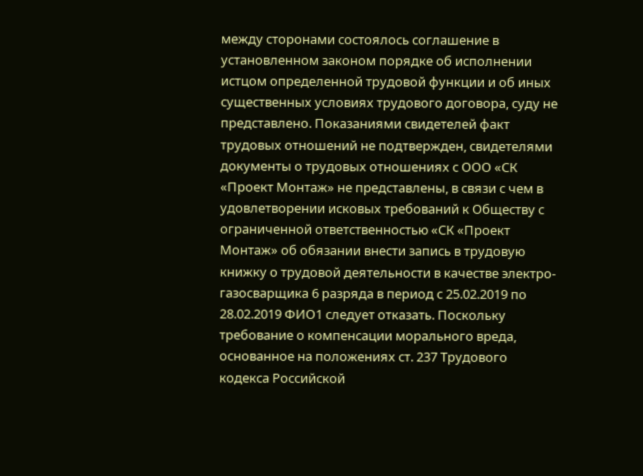между сторонами состоялось соглашение в установленном законом порядке об исполнении истцом определенной трудовой функции и об иных существенных условиях трудового договора, суду не представлено. Показаниями свидетелей факт трудовых отношений не подтвержден, свидетелями документы о трудовых отношениях с ООО «СК «Проект Монтаж» не представлены, в связи с чем в удовлетворении исковых требований к Обществу с ограниченной ответственностью «СК «Проект Монтаж» об обязании внести запись в трудовую книжку о трудовой деятельности в качестве электро-газосварщика 6 разряда в период с 25.02.2019 по 28.02.2019 ФИО1 следует отказать. Поскольку требование о компенсации морального вреда, основанное на положениях ст. 237 Трудового кодекса Российской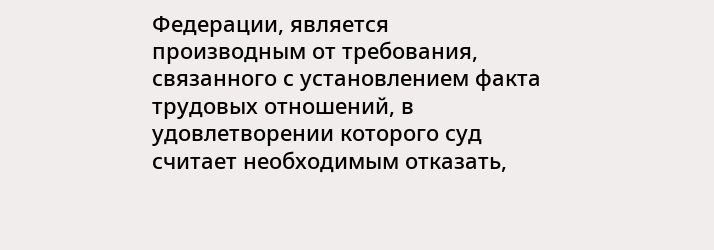Федерации, является производным от требования, связанного с установлением факта трудовых отношений, в удовлетворении которого суд считает необходимым отказать,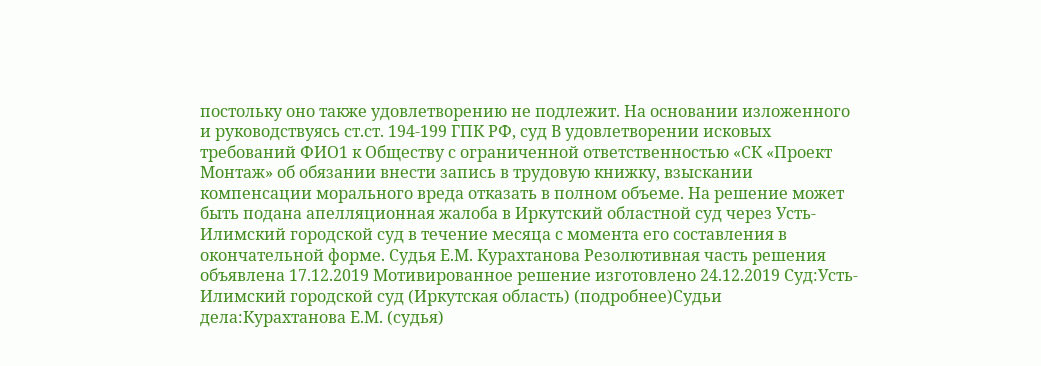постольку оно также удовлетворению не подлежит. На основании изложенного и руководствуясь ст.ст. 194-199 ГПК РФ, суд В удовлетворении исковых требований ФИО1 к Обществу с ограниченной ответственностью «СК «Проект Монтаж» об обязании внести запись в трудовую книжку, взыскании компенсации морального вреда отказать в полном объеме. На решение может быть подана апелляционная жалоба в Иркутский областной суд через Усть-Илимский городской суд в течение месяца с момента его составления в окончательной форме. Судья Е.М. Курахтанова Резолютивная часть решения объявлена 17.12.2019 Мотивированное решение изготовлено 24.12.2019 Суд:Усть-Илимский городской суд (Иркутская область) (подробнее)Судьи дела:Курахтанова Е.М. (судья)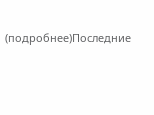(подробнее)Последние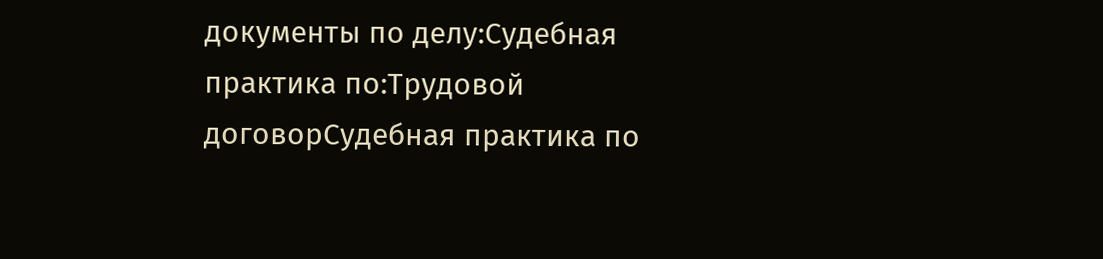документы по делу:Судебная практика по:Трудовой договорСудебная практика по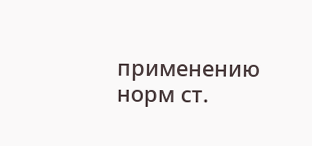применению норм ст.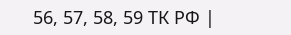56, 57, 58, 59 ТК РФ |